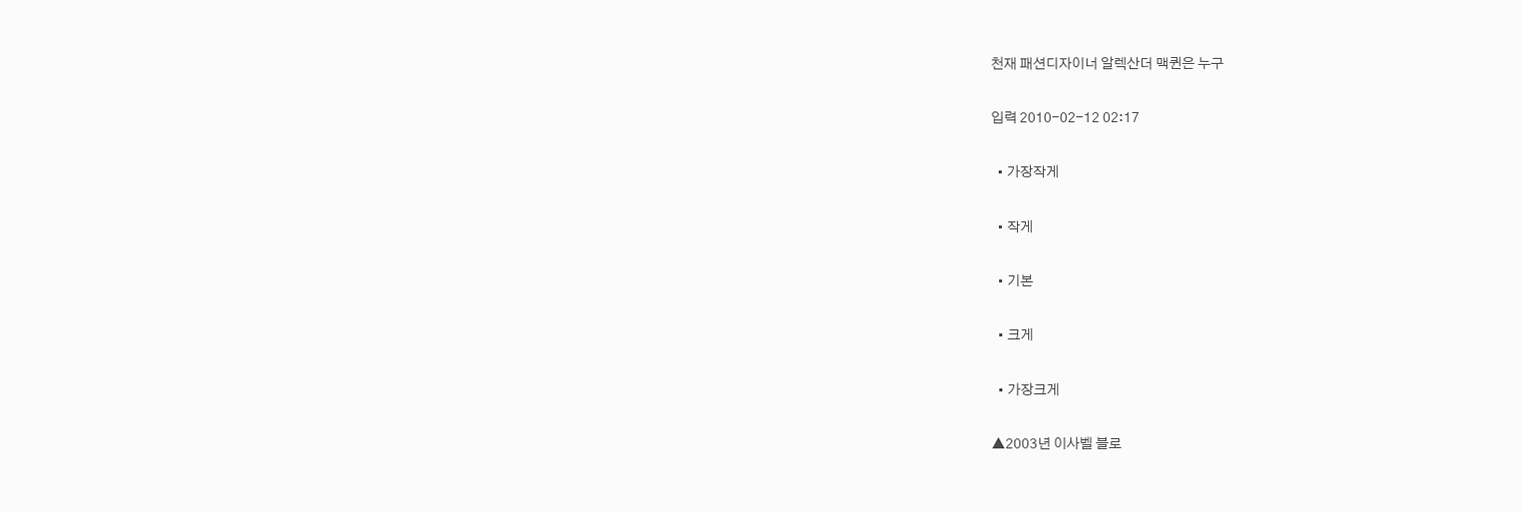천재 패션디자이너 알렉산더 맥퀸은 누구

입력 2010-02-12 02:17

  • 가장작게

  • 작게

  • 기본

  • 크게

  • 가장크게

▲2003년 이사벨 블로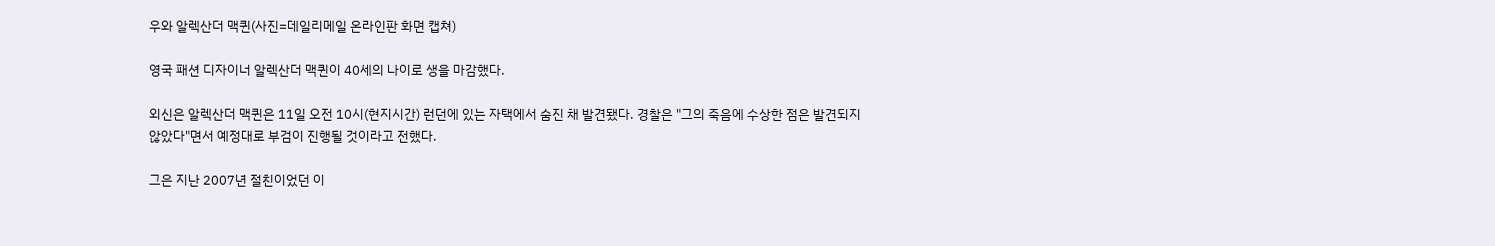우와 알렉산더 맥퀸(사진=데일리메일 온라인판 화면 캡쳐)

영국 패션 디자이너 알렉산더 맥퀸이 40세의 나이로 생을 마감했다.

외신은 알렉산더 맥퀸은 11일 오전 10시(현지시간) 런던에 있는 자택에서 숨진 채 발견됐다. 경찰은 "그의 죽음에 수상한 점은 발견되지 않았다"면서 예정대로 부검이 진행될 것이라고 전했다.

그은 지난 2007년 절친이었던 이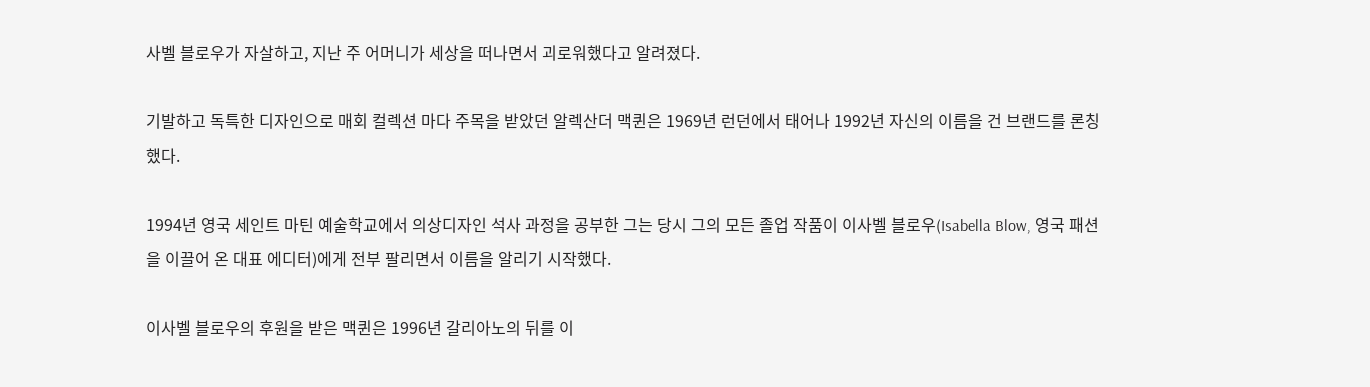사벨 블로우가 자살하고, 지난 주 어머니가 세상을 떠나면서 괴로워했다고 알려졌다.

기발하고 독특한 디자인으로 매회 컬렉션 마다 주목을 받았던 알렉산더 맥퀸은 1969년 런던에서 태어나 1992년 자신의 이름을 건 브랜드를 론칭했다.

1994년 영국 세인트 마틴 예술학교에서 의상디자인 석사 과정을 공부한 그는 당시 그의 모든 졸업 작품이 이사벨 블로우(Isabella Blow, 영국 패션을 이끌어 온 대표 에디터)에게 전부 팔리면서 이름을 알리기 시작했다.

이사벨 블로우의 후원을 받은 맥퀸은 1996년 갈리아노의 뒤를 이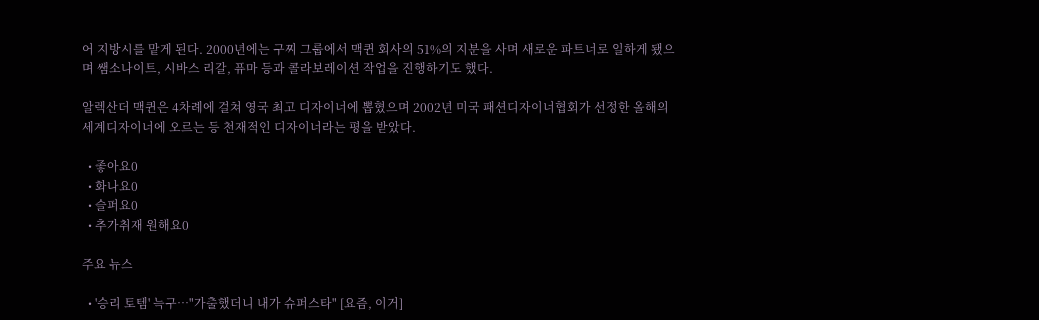어 지방시를 맡게 된다. 2000년에는 구찌 그룹에서 맥퀸 회사의 51%의 지분을 사며 새로운 파트너로 일하게 됐으며 쌤소나이트, 시바스 리갈, 퓨마 등과 콜라보레이션 작업을 진행하기도 했다.

알렉산더 맥퀸은 4차례에 걸쳐 영국 최고 디자이너에 뽑혔으며 2002년 미국 패션디자이너협회가 선정한 올해의 세계디자이너에 오르는 등 천재적인 디자이너라는 평을 받았다.

  • 좋아요0
  • 화나요0
  • 슬퍼요0
  • 추가취재 원해요0

주요 뉴스

  • '승리 토템' 늑구…"가출했더니 내가 슈퍼스타" [요즘, 이거]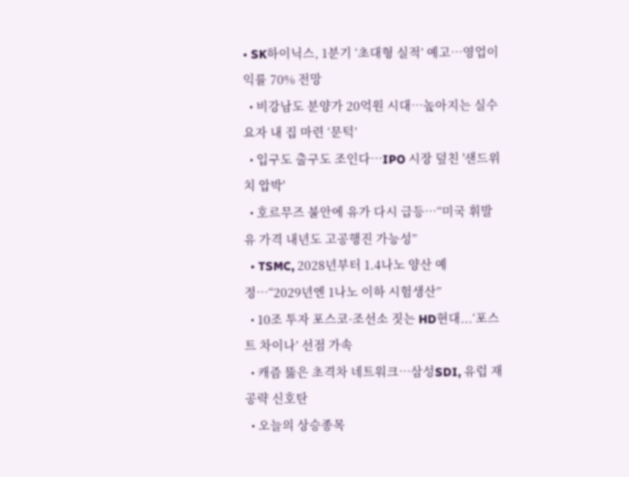• SK하이닉스, 1분기 ‘초대형 실적’ 예고…영업이익률 70% 전망
  • 비강남도 분양가 20억원 시대…높아지는 실수요자 내 집 마련 ‘문턱’
  • 입구도 출구도 조인다…IPO 시장 덮친 '샌드위치 압박'
  • 호르무즈 불안에 유가 다시 급등…“미국 휘발유 가격 내년도 고공행진 가능성”
  • TSMC, 2028년부터 1.4나노 양산 예정…“2029년엔 1나노 이하 시험생산”
  • 10조 투자 포스코·조선소 짓는 HD현대...‘포스트 차이나’ 선점 가속
  • 캐즘 뚫은 초격차 네트워크…삼성SDI, 유럽 재공략 신호탄
  • 오늘의 상승종목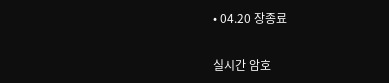• 04.20 장종료

실시간 암호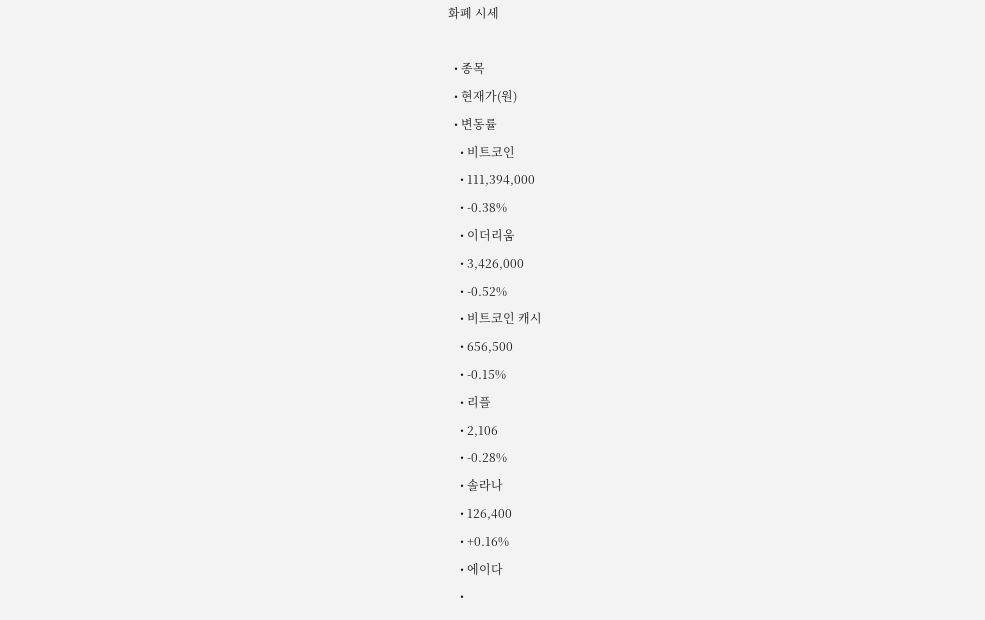화폐 시세

  • 종목
  • 현재가(원)
  • 변동률
    • 비트코인
    • 111,394,000
    • -0.38%
    • 이더리움
    • 3,426,000
    • -0.52%
    • 비트코인 캐시
    • 656,500
    • -0.15%
    • 리플
    • 2,106
    • -0.28%
    • 솔라나
    • 126,400
    • +0.16%
    • 에이다
    •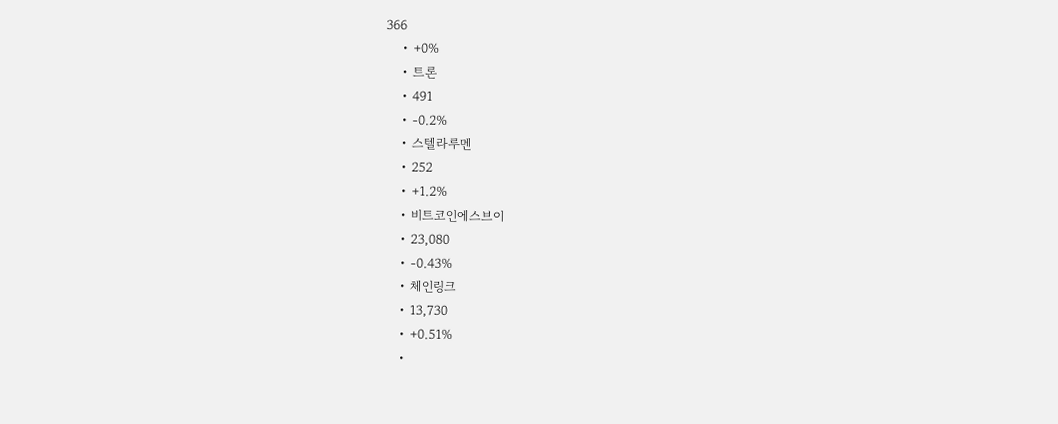366
    • +0%
    • 트론
    • 491
    • -0.2%
    • 스텔라루멘
    • 252
    • +1.2%
    • 비트코인에스브이
    • 23,080
    • -0.43%
    • 체인링크
    • 13,730
    • +0.51%
    •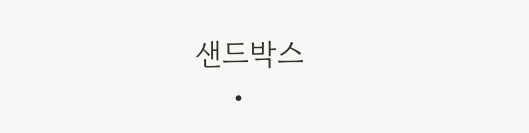샌드박스
    •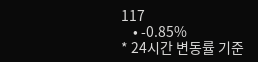117
    • -0.85%
* 24시간 변동률 기준